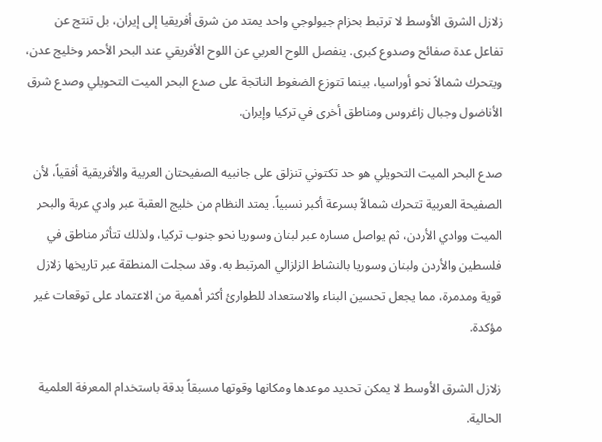زلازل الشرق الأوسط لا ترتبط بحزام جيولوجي واحد يمتد من شرق أفريقيا إلى إيران، بل تنتج عن تفاعل عدة صفائح وصدوع كبرى. ينفصل اللوح العربي عن اللوح الأفريقي عند البحر الأحمر وخليج عدن، ويتحرك شمالاً نحو أوراسيا، بينما تتوزع الضغوط الناتجة على صدع البحر الميت التحويلي وصدع شرق الأناضول وجبال زاغروس ومناطق أخرى في تركيا وإيران.

صدع البحر الميت التحويلي هو حد تكتوني تنزلق على جانبيه الصفيحتان العربية والأفريقية أفقياً، لأن الصفيحة العربية تتحرك شمالاً بسرعة أكبر نسبياً. يمتد النظام من خليج العقبة عبر وادي عربة والبحر الميت ووادي الأردن، ثم يواصل مساره عبر لبنان وسوريا نحو جنوب تركيا، ولذلك تتأثر مناطق في فلسطين والأردن ولبنان وسوريا بالنشاط الزلزالي المرتبط به. وقد سجلت المنطقة عبر تاريخها زلازل قوية ومدمرة، مما يجعل تحسين البناء والاستعداد للطوارئ أكثر أهمية من الاعتماد على توقعات غير مؤكدة.

زلازل الشرق الأوسط لا يمكن تحديد موعدها ومكانها وقوتها مسبقاً بدقة باستخدام المعرفة العلمية الحالية.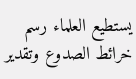يستطيع العلماء رسم خرائط الصدوع وتقدير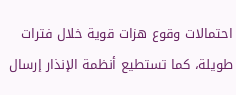احتمالات وقوع هزات قوية خلال فترات طويلة، كما تستطيع أنظمة الإنذار إرسال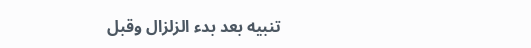تنبيه بعد بدء الزلزال وقبل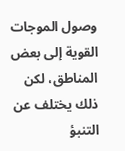وصول الموجات القوية إلى بعض المناطق، لكن ذلك يختلف عن التنبؤ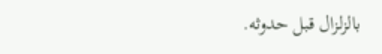بالزلزال قبل حدوثه.